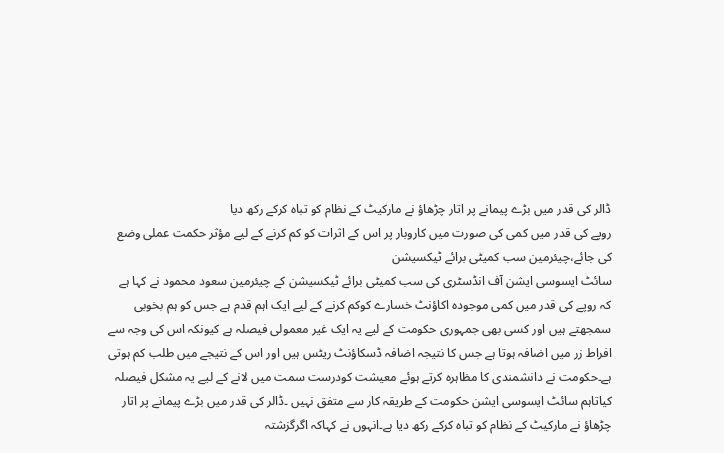ڈالر کی قدر میں بڑے پیمانے پر اتار چڑھاؤ نے مارکیٹ کے نظام کو تباہ کرکے رکھ دیا
روپے کی قدر میں کمی کی صورت میں کاروبار پر اس کے اثرات کو کم کرنے کے لیے مؤثر حکمت عملی وضع کی جائے،چیئرمین سب کمیٹی برائے ٹیکسیشن
سائٹ ایسوسی ایشن آف انڈسٹری کی سب کمیٹی برائے ٹیکسیشن کے چیئرمین سعود محمود نے کہا ہے کہ روپے کی قدر میں کمی موجودہ اکاؤنٹ خسارے کوکم کرنے کے لیے ایک اہم قدم ہے جس کو ہم بخوبی سمجھتے ہیں اور کسی بھی جمہوری حکومت کے لیے یہ ایک غیر معمولی فیصلہ ہے کیونکہ اس کی وجہ سے افراط زر میں اضافہ ہوتا ہے جس کا نتیجہ اضافہ ڈسکاؤنٹ ریٹس ہیں اور اس کے نتیجے میں طلب کم ہوتی ہے۔حکومت نے دانشمندی کا مظاہرہ کرتے ہوئے معیشت کودرست سمت میں لانے کے لیے یہ مشکل فیصلہ کیاتاہم سائٹ ایسوسی ایشن حکومت کے طریقہ کار سے متفق نہیں ۔ڈالر کی قدر میں بڑے پیمانے پر اتار چڑھاؤ نے مارکیٹ کے نظام کو تباہ کرکے رکھ دیا ہے۔انہوں نے کہاکہ اگرگزشتہ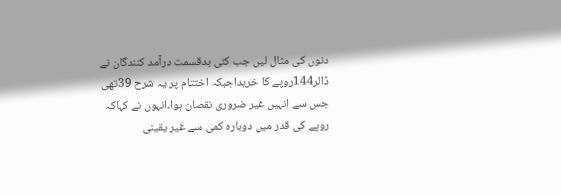دنوں کی مثال لیں جب کئی بدقسمت درآمد کنندگان نے ڈالر144روپے کا خریداجبکہ اختتام پر یہ شرح 39تھی جس سے انہیں غیر ضروری نقصان ہوا۔انہوں نے کہاکہ روپے کی قدر میں دوبارہ کمی سے غیر یقینی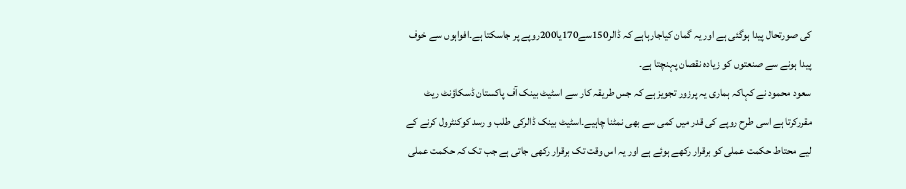کی صورتحال پیدا ہوگئی ہے اور یہ گمان کیاجارہاہے کہ ڈالر150سے170یا200روپے پر جاسکتا ہے۔افواہوں سے خوف پیدا ہونے سے صنعتوں کو زیادہ نقصان پہنچتا ہے۔
سعود محمود نے کہاکہ ہماری یہ پرزور تجویز ہے کہ جس طریقہ کار سے اسٹیٹ بینک آف پاکستان ڈسکاؤنٹ ریٹ مقررکرتا ہے اسی طرح روپے کی قدر میں کمی سے بھی نمٹنا چاہیے۔اسٹیٹ بینک ڈالرکی طلب و رسد کوکنٹرول کرنے کے لیے محتاط حکمت عملی کو برقرار رکھے ہوئے ہے اور یہ اس وقت تک برقرار رکھی جاتی ہے جب تک کہ حکمت عملی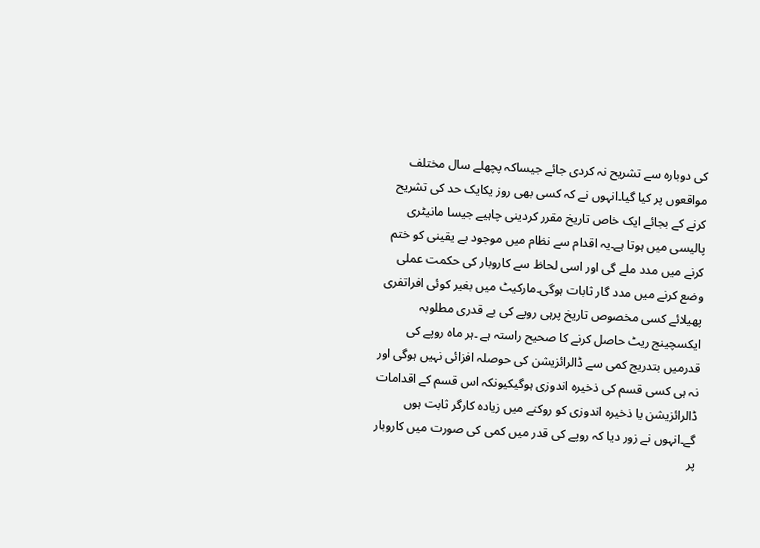کی دوبارہ سے تشریح نہ کردی جائے جیساکہ پچھلے سال مختلف مواقعوں پر کیا گیا۔انہوں نے کہ کسی بھی روز یکایک حد کی تشریح کرنے کے بجائے ایک خاص تاریخ مقرر کردینی چاہیے جیسا مانیٹری پالیسی میں ہوتا ہے۔یہ اقدام سے نظام میں موجود بے یقینی کو ختم کرنے میں مدد ملے گی اور اسی لحاظ سے کاروبار کی حکمت عملی وضع کرنے میں مدد گار ثابات ہوگی۔مارکیٹ میں بغیر کوئی افراتفری پھیلائے کسی مخصوص تاریخ پرہی روپے کی بے قدری مطلوبہ ایکسچینج ریٹ حاصل کرنے کا صحیح راستہ ہے ۔ہر ماہ روپے کی قدرمیں بتدریج کمی سے ڈالرائزیشن کی حوصلہ افزائی نہیں ہوگی اور نہ ہی کسی قسم کی ذخیرہ اندوزی ہوگیکیونکہ اس قسم کے اقدامات ڈالرائزیشن یا ذخیرہ اندوزی کو روکنے میں زیادہ کارگر ثابت ہوں گے۔انہوں نے زور دیا کہ روپے کی قدر میں کمی کی صورت میں کاروبار پر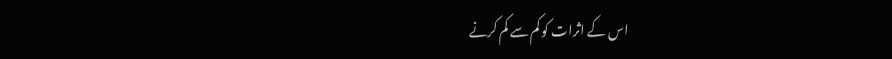اس کے اثرات کو کم سے کم کرنے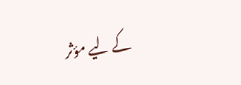کے لیے مؤثر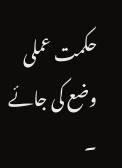حکمت عملی وضع کی جائے ۔